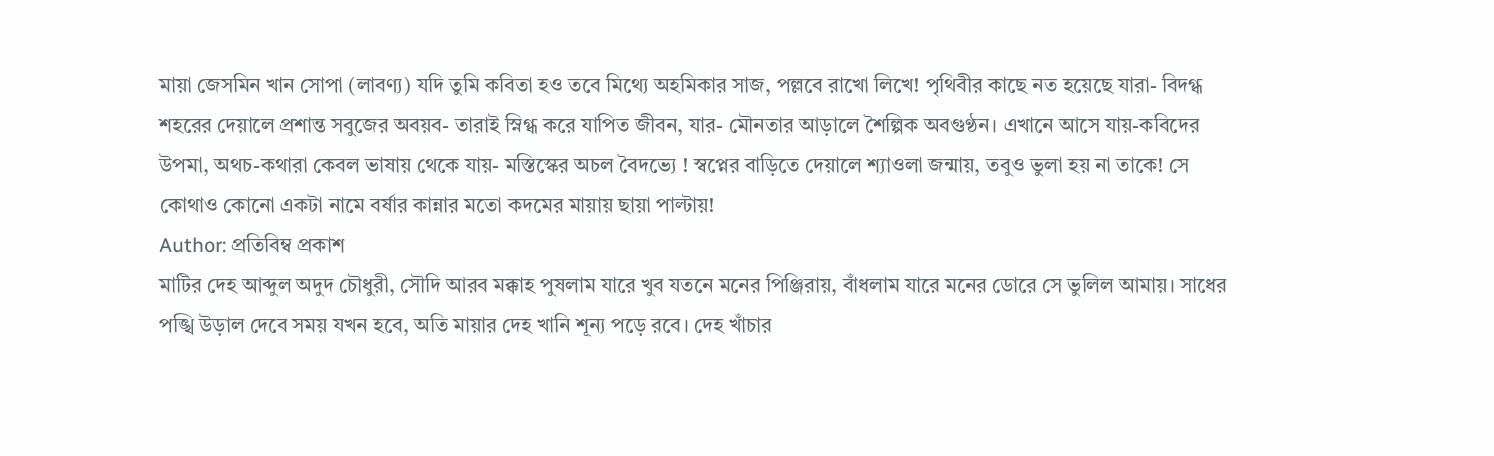মায়া জেসমিন খান সোপা (লাবণ্য) যদি তুমি কবিতা হও তবে মিথ্যে অহমিকার সাজ, পল্লবে রাখো লিখে! পৃথিবীর কাছে নত হয়েছে যারা- বিদগ্ধ শহরের দেয়ালে প্রশান্ত সবুজের অবয়ব- তারাই স্নিগ্ধ করে যাপিত জীবন, যার- মৌনতার আড়ালে শৈল্পিক অবগুণ্ঠন। এখানে আসে যায়-কবিদের উপমা, অথচ-কথারা কেবল ভাষায় থেকে যায়- মস্তিস্কের অচল বৈদভ্যে ! স্বপ্নের বাড়িতে দেয়ালে শ্যাওলা জন্মায়, তবুও ভুলা হয় না তাকে! সে কোথাও কোনো একটা নামে বর্ষার কান্নার মতো কদমের মায়ায় ছায়া পাল্টায়!
Author: প্রতিবিম্ব প্রকাশ
মাটির দেহ আব্দুল অদুদ চৌধুরী, সৌদি আরব মক্কাহ পুষলাম যারে খুব যতনে মনের পিঞ্জিরায়, বাঁধলাম যারে মনের ডোরে সে ভুলিল আমায়। সাধের পঙ্খি উড়াল দেবে সময় যখন হবে, অতি মায়ার দেহ খানি শূন্য পড়ে রবে। দেহ খাঁচার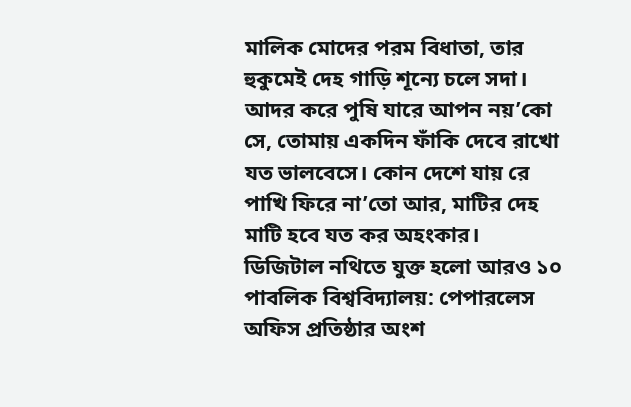মালিক মোদের পরম বিধাতা, তার হুকুমেই দেহ গাড়ি শূন্যে চলে সদা। আদর করে পুষি যারে আপন নয়’কো সে, তোমায় একদিন ফাঁকি দেবে রাখো যত ভালবেসে। কোন দেশে যায় রে পাখি ফিরে না’তো আর, মাটির দেহ মাটি হবে যত কর অহংকার।
ডিজিটাল নথিতে যুক্ত হলো আরও ১০ পাবলিক বিশ্ববিদ্যালয়: পেপারলেস অফিস প্রতিষ্ঠার অংশ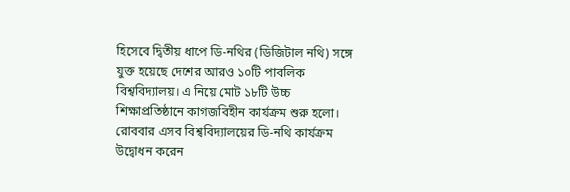হিসেবে দ্বিতীয় ধাপে ডি-নথির (ডিজিটাল নথি) সঙ্গে যুক্ত হয়েছে দেশের আরও ১০টি পাবলিক বিশ্ববিদ্যালয়। এ নিয়ে মোট ১৮টি উচ্চ শিক্ষাপ্রতিষ্ঠানে কাগজবিহীন কার্যক্রম শুরু হলো। রোববার এসব বিশ্ববিদ্যালয়ের ডি-নথি কার্যক্রম উদ্বোধন করেন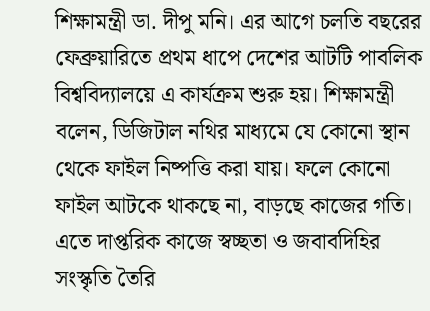শিক্ষামন্ত্রী ডা. দীপু মনি। এর আগে চলতি বছরের ফেব্রুয়ারিতে প্রথম ধাপে দেশের আটটি পাবলিক বিশ্ববিদ্যালয়ে এ কার্যক্রম শুরু হয়। শিক্ষামন্ত্রী বলেন, ডিজিটাল নথির মাধ্যমে যে কোনো স্থান থেকে ফাইল নিষ্পত্তি করা যায়। ফলে কোনো ফাইল আটকে থাকছে না, বাড়ছে কাজের গতি। এতে দাপ্তরিক কাজে স্বচ্ছতা ও জবাবদিহির সংস্কৃতি তৈরি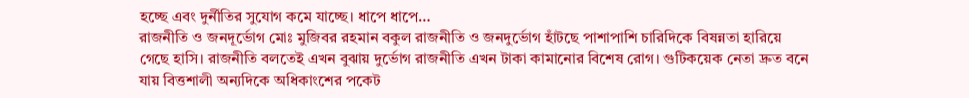হচ্ছে এবং দুর্নীতির সুযোগ কমে যাচ্ছে। ধাপে ধাপে…
রাজনীতি ও জনদূর্ভোগ মোঃ মুজিবর রহমান বকুল রাজনীতি ও জনদুর্ভোগ হাঁটছে পাশাপাশি চারিদিকে বিষন্নতা হারিয়ে গেছে হাসি। রাজনীতি বলতেই এখন বুঝায় দুর্ভোগ রাজনীতি এখন টাকা কামানোর বিশেষ রোগ। গুটিকয়েক নেতা দ্রুত বনে যায় বিত্তশালী অন্যদিকে অধিকাংশের পকেট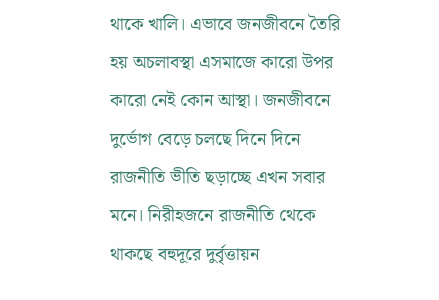থাকে খালি। এভাবে জনজীবনে তৈরি হয় অচলাবস্থা এসমাজে কারো উপর কারো নেই কোন আস্থা। জনজীবনে দুর্ভোগ বেড়ে চলছে দিনে দিনে রাজনীতি ভীতি ছড়াচ্ছে এখন সবার মনে। নিরীহজনে রাজনীতি থেকে থাকছে বহুদূরে দুর্বৃত্তায়ন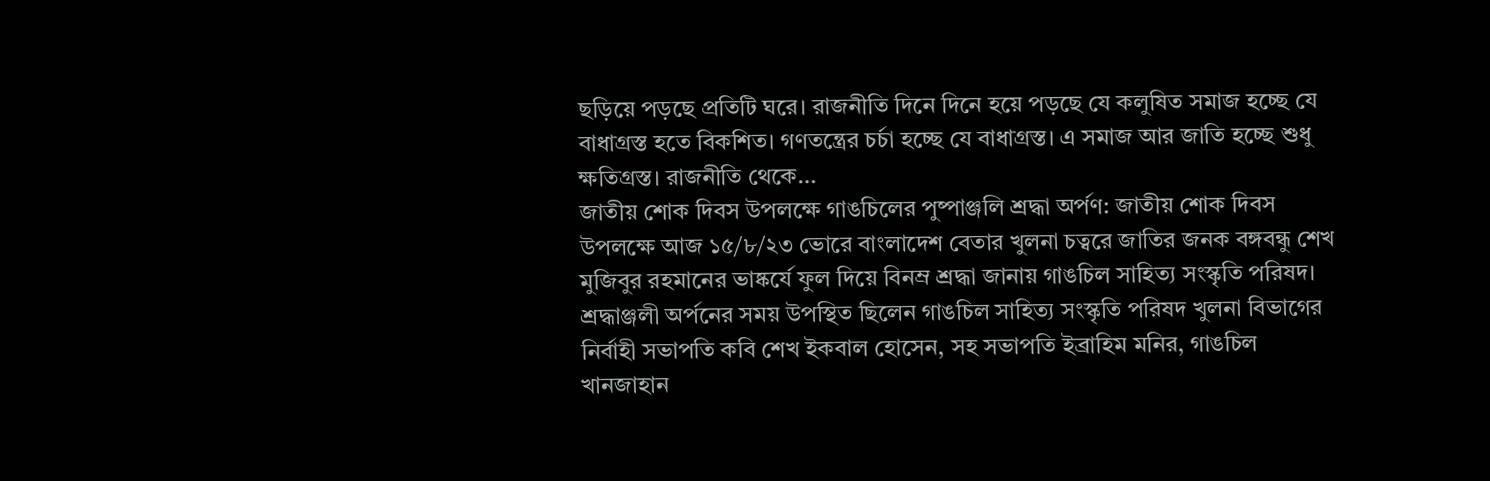ছড়িয়ে পড়ছে প্রতিটি ঘরে। রাজনীতি দিনে দিনে হয়ে পড়ছে যে কলুষিত সমাজ হচ্ছে যে বাধাগ্রস্ত হতে বিকশিত। গণতন্ত্রের চর্চা হচ্ছে যে বাধাগ্ৰস্ত। এ সমাজ আর জাতি হচ্ছে শুধু ক্ষতিগ্রস্ত। রাজনীতি থেকে…
জাতীয় শোক দিবস উপলক্ষে গাঙচিলের পুষ্পাঞ্জলি শ্রদ্ধা অর্পণ: জাতীয় শোক দিবস উপলক্ষে আজ ১৫/৮/২৩ ভোরে বাংলাদেশ বেতার খুলনা চত্বরে জাতির জনক বঙ্গবন্ধু শেখ মুজিবুর রহমানের ভাষ্কর্যে ফুল দিয়ে বিনম্র শ্রদ্ধা জানায় গাঙচিল সাহিত্য সংস্কৃতি পরিষদ। শ্রদ্ধাঞ্জলী অর্পনের সময় উপস্থিত ছিলেন গাঙচিল সাহিত্য সংস্কৃতি পরিষদ খুলনা বিভাগের নির্বাহী সভাপতি কবি শেখ ইকবাল হোসেন, সহ সভাপতি ইব্রাহিম মনির, গাঙচিল খানজাহান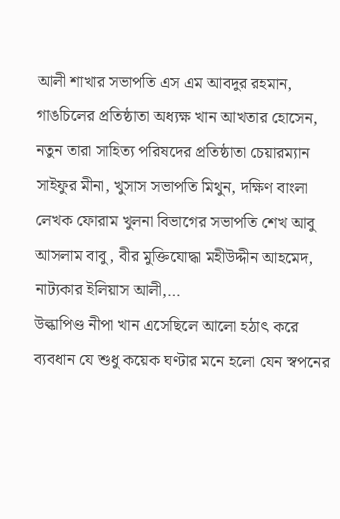আলী শাখার সভাপতি এস এম আবদুর রহমান, গাঙচিলের প্রতিষ্ঠাতা অধ্যক্ষ খান আখতার হোসেন, নতুন তারা সাহিত্য পরিষদের প্রতিষ্ঠাতা চেয়ারম্যান সাইফুর মীনা, খুসাস সভাপতি মিথুন, দক্ষিণ বাংলা লেখক ফোরাম খুলনা বিভাগের সভাপতি শেখ আবু আসলাম বাবু, বীর মুক্তিযোদ্ধা মহীউদ্দীন আহমেদ, নাট্যকার ইলিয়াস আলী,…
উল্কাপিণ্ড নীপা খান এসেছিলে আলো হঠাৎ করে ব্যবধান যে শুধু কয়েক ঘণ্টার মনে হলো যেন স্বপনের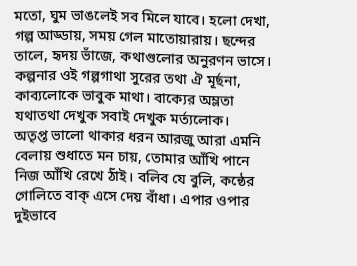মতো, ঘুম ভাঙলেই সব মিলে যাবে। হলো দেখা, গল্প আড্ডায়, সময় গেল মাতোয়ারায়। ছন্দের তালে, হৃদয় ভাঁজে, কথাগুলোর অনুরণন ভাসে। কল্পনার ওই গল্পগাথা সুরের তথা ঐ মূর্ছনা, কাব্যলোকে ভাবুক মাথা। বাক্যের অম্লতা যথাতথা দেখুক সবাই দেখুক মর্ত্যলোক।
অতৃপ্ত ভালো থাকার ধরন আরজু আরা এমনি বেলায় শুধাতে মন চায়, তোমার আঁখি পানে নিজ আঁখি রেখে ঠাঁই। বলিব যে বুলি, কন্ঠের গোলিতে বাক্ এসে দেয় বাঁধা। এপার ওপার দুইভাবে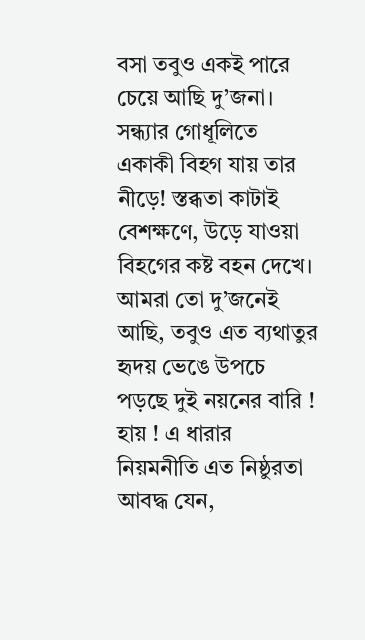বসা তবুও একই পারে চেয়ে আছি দু’জনা। সন্ধ্যার গোধূলিতে একাকী বিহগ যায় তার নীড়ে! স্তব্ধতা কাটাই বেশক্ষণে, উড়ে যাওয়া বিহগের কষ্ট বহন দেখে। আমরা তো দু’জনেই আছি, তবুও এত ব্যথাতুর হৃদয় ভেঙে উপচে পড়ছে দুই নয়নের বারি ! হায় ! এ ধারার নিয়মনীতি এত নিষ্ঠুরতা আবদ্ধ যেন,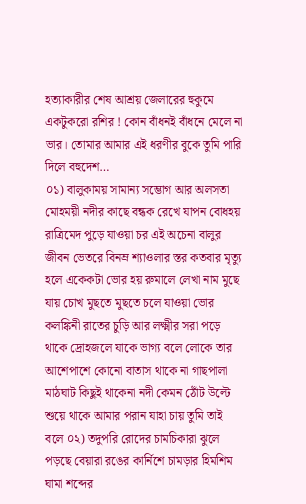হত্যাকারীর শেষ আশ্রয় জেলারের হুকুমে একটুকরো রশির ! কোন বাঁধনই বাঁধনে মেলে না ভার। তোমার আমার এই ধরণীর বুকে তুমি পারি দিলে বহুদেশ…
০১) বালুকাময় সামান্য সম্ভোগ আর অলসতা মোহময়ী নদীর কাছে বন্ধক রেখে যাপন বোধহয় রাত্রিমেদ পুড়ে যাওয়া চর এই অচেনা বালুর জীবন ভেতরে বিনম্র শ্যাওলার স্তর কতবার মৃত্যু হলে একেকটা ভোর হয় রুমালে লেখা নাম মুছে যায় চোখ মুছতে মুছতে চলে যাওয়া ভোর কলঙ্কিনী রাতের চুড়ি আর লক্ষ্মীর সরা পড়ে থাকে দ্রোহজলে যাকে ভাগ্য বলে লোকে তার আশেপাশে কোনো বাতাস থাকে না গাছপালা মাঠঘাট কিছুই থাকেনা নদী কেমন ঠোঁট উল্টে শুয়ে থাকে আমার পরান যাহা চায় তুমি তাই বলে ০২) তদুপরি রোদের চামচিকারা ঝুলে পড়ছে বেয়ারা রঙের কার্নিশে চামড়ার হিমশিম ঘামা শব্দের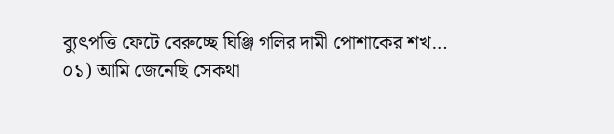ব্যুৎপত্তি ফেটে বেরুচ্ছে ঘিঞ্জি গলির দামী পোশাকের শখ…
০১) আমি জেনেছি সেকথা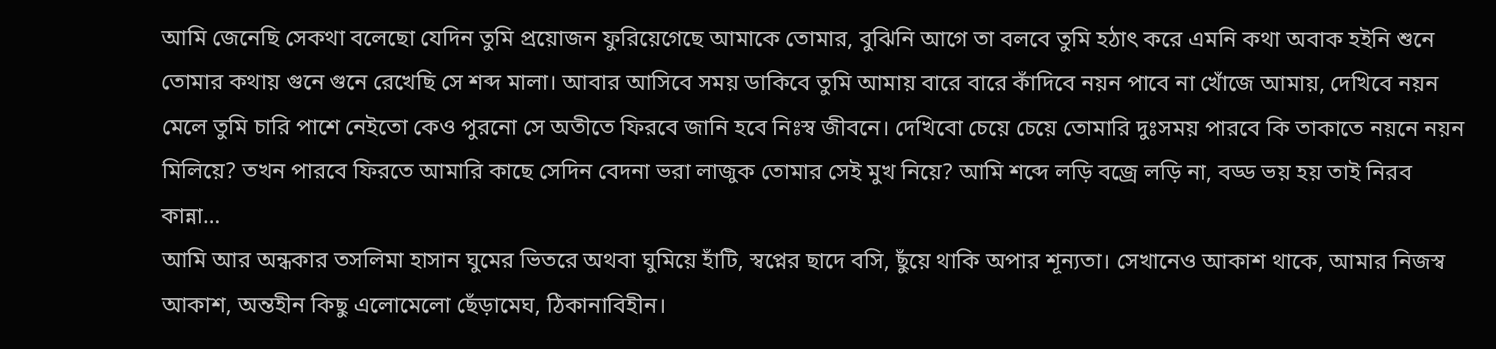আমি জেনেছি সেকথা বলেছো যেদিন তুমি প্রয়োজন ফুরিয়েগেছে আমাকে তোমার, বুঝিনি আগে তা বলবে তুমি হঠাৎ করে এমনি কথা অবাক হইনি শুনে তোমার কথায় গুনে গুনে রেখেছি সে শব্দ মালা। আবার আসিবে সময় ডাকিবে তুমি আমায় বারে বারে কাঁদিবে নয়ন পাবে না খোঁজে আমায়, দেখিবে নয়ন মেলে তুমি চারি পাশে নেইতো কেও পুরনো সে অতীতে ফিরবে জানি হবে নিঃস্ব জীবনে। দেখিবো চেয়ে চেয়ে তোমারি দুঃসময় পারবে কি তাকাতে নয়নে নয়ন মিলিয়ে? তখন পারবে ফিরতে আমারি কাছে সেদিন বেদনা ভরা লাজুক তোমার সেই মুখ নিয়ে? আমি শব্দে লড়ি বজ্রে লড়ি না, বড্ড ভয় হয় তাই নিরব কান্না…
আমি আর অন্ধকার তসলিমা হাসান ঘুমের ভিতরে অথবা ঘুমিয়ে হাঁটি, স্বপ্নের ছাদে বসি, ছুঁয়ে থাকি অপার শূন্যতা। সেখানেও আকাশ থাকে, আমার নিজস্ব আকাশ, অন্তহীন কিছু এলোমেলো ছেঁড়ামেঘ, ঠিকানাবিহীন।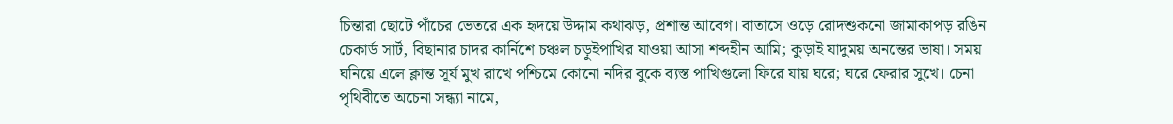চিন্তারা ছোটে পাঁচের ভেতরে এক হৃদয়ে উদ্দাম কথাঝড়, প্রশান্ত আবেগ। বাতাসে ওড়ে রোদশুকনো জামাকাপড় রঙিন চেকার্ড সার্ট, বিছানার চাদর কার্নিশে চঞ্চল চড়ুইপাখির যাওয়া আসা শব্দহীন আমি; কুড়াই যাদুময় অনন্তের ভাষা। সময় ঘনিয়ে এলে ক্লান্ত সূর্য মুখ রাখে পশ্চিমে কোনো নদির বুকে ব্যস্ত পাখিগুলো ফিরে যায় ঘরে; ঘরে ফেরার সুখে। চেনা পৃথিবীতে অচেনা সন্ধ্যা নামে,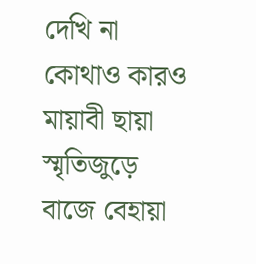দেখি না কোথাও কারও মায়াবী ছায়া স্মৃতিজুড়ে বাজে বেহায়া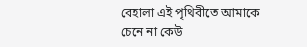বেহালা এই পৃথিবীতে আমাকে চেনে না কেউ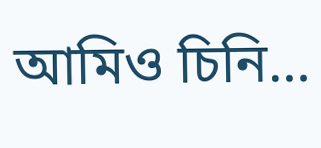আমিও চিনি…